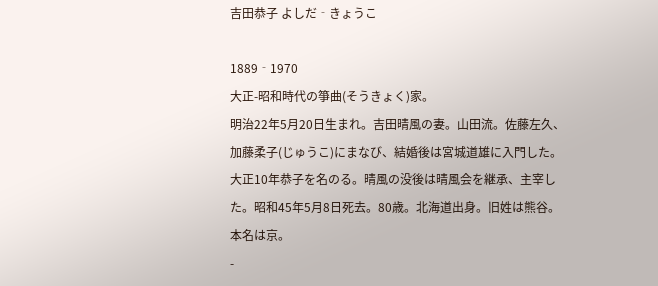吉田恭子 よしだ‐きょうこ

1889‐1970
大正-昭和時代の箏曲(そうきょく)家。
明治22年5月20日生まれ。吉田晴風の妻。山田流。佐藤左久、加藤柔子(じゅうこ)にまなび、結婚後は宮城道雄に入門した。大正10年恭子を名のる。晴風の没後は晴風会を継承、主宰した。昭和45年5月8日死去。80歳。北海道出身。旧姓は熊谷。本名は京。
-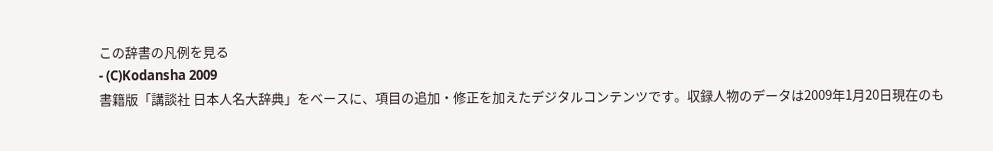この辞書の凡例を見る
- (C)Kodansha 2009
書籍版「講談社 日本人名大辞典」をベースに、項目の追加・修正を加えたデジタルコンテンツです。収録人物のデータは2009年1月20日現在のも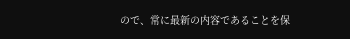ので、常に最新の内容であることを保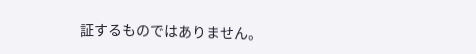証するものではありません。